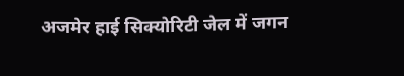अजमेर हाई सिक्योरिटी जेल में जगन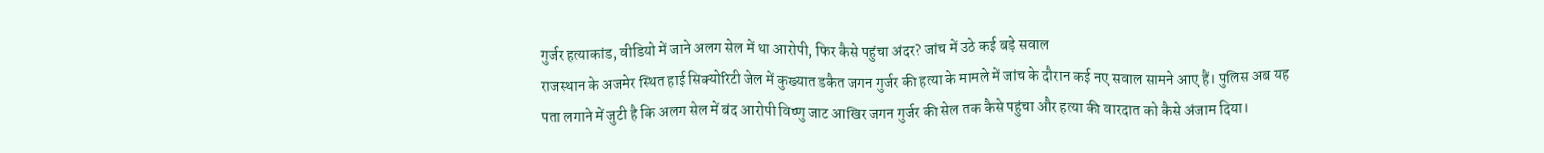गुर्जर हत्याकांड, वीडियो में जाने अलग सेल में था आरोपी, फिर कैसे पहुंचा अंदर? जांच में उठे कई बड़े सवाल
राजस्थान के अजमेर स्थित हाई सिक्योरिटी जेल में कुख्यात डकैत जगन गुर्जर की हत्या के मामले में जांच के दौरान कई नए सवाल सामने आए हैं। पुलिस अब यह पता लगाने में जुटी है कि अलग सेल में बंद आरोपी विष्णु जाट आखिर जगन गुर्जर की सेल तक कैसे पहुंचा और हत्या की वारदात को कैसे अंजाम दिया।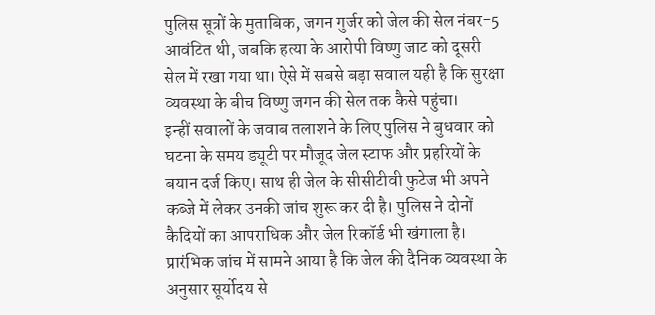पुलिस सूत्रों के मुताबिक, जगन गुर्जर को जेल की सेल नंबर-5 आवंटित थी, जबकि हत्या के आरोपी विष्णु जाट को दूसरी सेल में रखा गया था। ऐसे में सबसे बड़ा सवाल यही है कि सुरक्षा व्यवस्था के बीच विष्णु जगन की सेल तक कैसे पहुंचा।
इन्हीं सवालों के जवाब तलाशने के लिए पुलिस ने बुधवार को घटना के समय ड्यूटी पर मौजूद जेल स्टाफ और प्रहरियों के बयान दर्ज किए। साथ ही जेल के सीसीटीवी फुटेज भी अपने कब्जे में लेकर उनकी जांच शुरू कर दी है। पुलिस ने दोनों कैदियों का आपराधिक और जेल रिकॉर्ड भी खंगाला है।
प्रारंभिक जांच में सामने आया है कि जेल की दैनिक व्यवस्था के अनुसार सूर्योदय से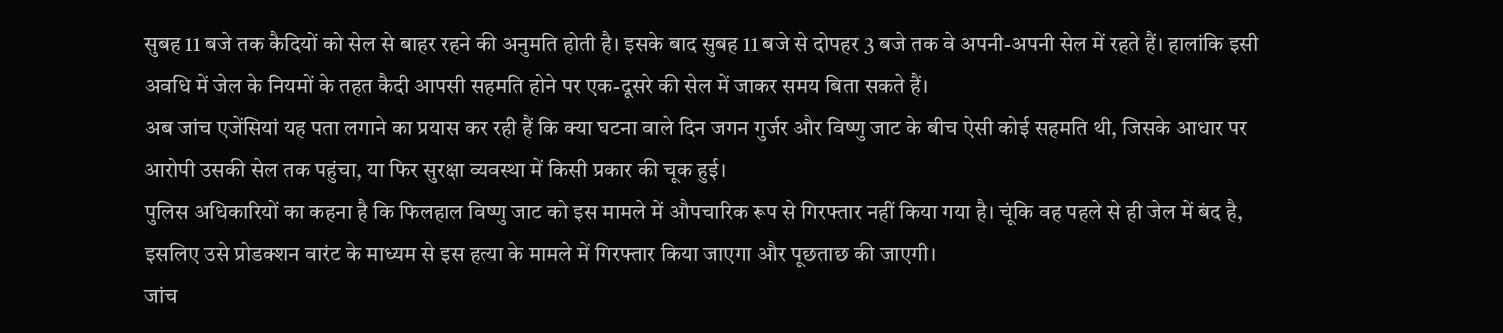सुबह 11 बजे तक कैदियों को सेल से बाहर रहने की अनुमति होती है। इसके बाद सुबह 11 बजे से दोपहर 3 बजे तक वे अपनी-अपनी सेल में रहते हैं। हालांकि इसी अवधि में जेल के नियमों के तहत कैदी आपसी सहमति होने पर एक-दूसरे की सेल में जाकर समय बिता सकते हैं।
अब जांच एजेंसियां यह पता लगाने का प्रयास कर रही हैं कि क्या घटना वाले दिन जगन गुर्जर और विष्णु जाट के बीच ऐसी कोई सहमति थी, जिसके आधार पर आरोपी उसकी सेल तक पहुंचा, या फिर सुरक्षा व्यवस्था में किसी प्रकार की चूक हुई।
पुलिस अधिकारियों का कहना है कि फिलहाल विष्णु जाट को इस मामले में औपचारिक रूप से गिरफ्तार नहीं किया गया है। चूंकि वह पहले से ही जेल में बंद है, इसलिए उसे प्रोडक्शन वारंट के माध्यम से इस हत्या के मामले में गिरफ्तार किया जाएगा और पूछताछ की जाएगी।
जांच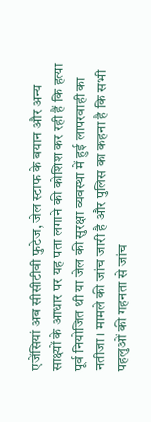एजेंसियां अब सीसीटीवी फुटेज, जेल स्टाफ के बयान और अन्य साक्ष्यों के आधार पर यह पता लगाने की कोशिश कर रही हैं कि हत्या पूर्व नियोजित थी या जेल की सुरक्षा व्यवस्था में हुई लापरवाही का नतीजा। मामले की जांच जारी है और पुलिस का कहना है कि सभी पहलुओं की गहनता से जांच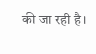की जा रही है।